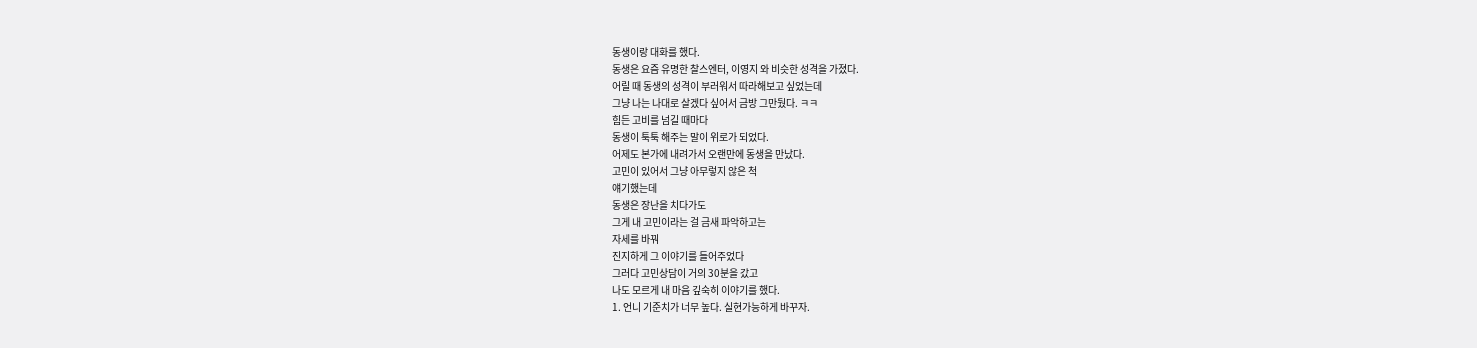동생이랑 대화를 했다.
동생은 요즘 유명한 찰스엔터, 이영지 와 비슷한 성격을 가졌다.
어릴 때 동생의 성격이 부러워서 따라해보고 싶었는데
그냥 나는 나대로 살겠다 싶어서 금방 그만뒀다. ㅋㅋ
힘든 고비를 넘길 때마다
동생이 툭툭 해주는 말이 위로가 되었다.
어제도 본가에 내려가서 오랜만에 동생을 만났다.
고민이 있어서 그냥 아무렇지 않은 척
얘기했는데
동생은 장난을 치다가도
그게 내 고민이라는 걸 금새 파악하고는
자세를 바꿔
진지하게 그 이야기를 들어주었다
그러다 고민상담이 거의 30분을 갔고
나도 모르게 내 마음 깊숙히 이야기를 했다.
1. 언니 기준치가 너무 높다. 실현가능하게 바꾸자.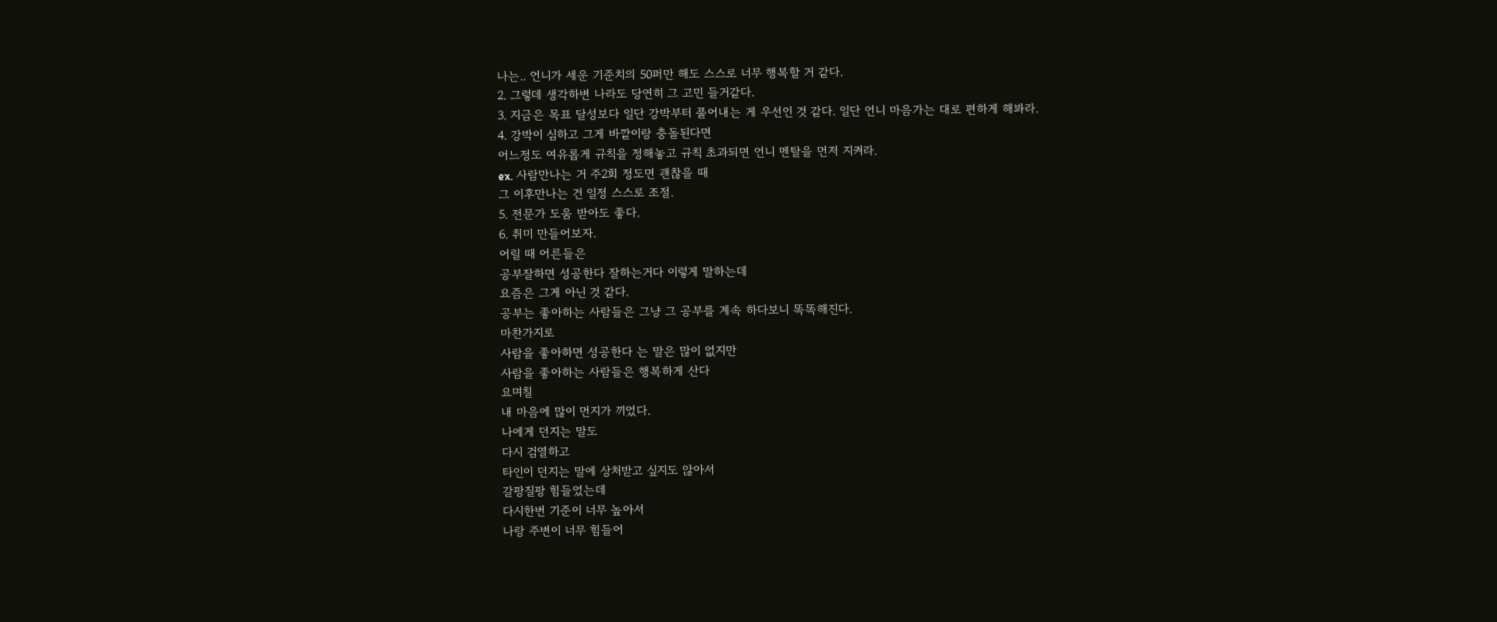나는.. 언니가 세운 기준치의 50퍼만 해도 스스로 너무 행복할 거 같다.
2. 그렇데 생각하변 나라도 당연히 그 고민 들거같다.
3. 지금은 목표 달성보다 일단 강박부터 풀어내는 게 우선인 것 같다. 일단 언니 마음가는 대로 편하게 해봐라.
4. 강박이 심하고 그게 바깥이랑 충돌된다면
어느정도 여유롭게 규칙을 정해놓고 규칙 초과되면 언니 멘탈을 먼저 지켜라.
ex. 사람만나는 거 주2회 정도면 괜찮을 때
그 이후만나는 건 일정 스스로 조절.
5. 전문가 도움 받아도 좋다.
6. 취미 만들어보자.
어릴 때 어른들은
공부잘하면 성공한다 잘하는거다 이렇게 말하는데
요즘은 그게 아닌 것 같다.
공부는 좋아하는 사람들은 그냥 그 공부를 계속 하다보니 똑똑해진다.
마찬가지로
사람을 좋아하면 성공한다 는 말은 많이 없지만
사람을 좋아하는 사람들은 행복하게 산다
요며칠
내 마음에 많이 먼지가 끼었다.
나에게 던지는 말도
다시 검열하고
타인이 던지는 말에 상처받고 싶지도 않아서
갈팡질팡 힘들었는데
다시한번 기준이 너무 높아서
나랑 주변이 너무 힘들어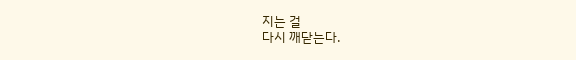지는 걸
다시 깨닫는다.